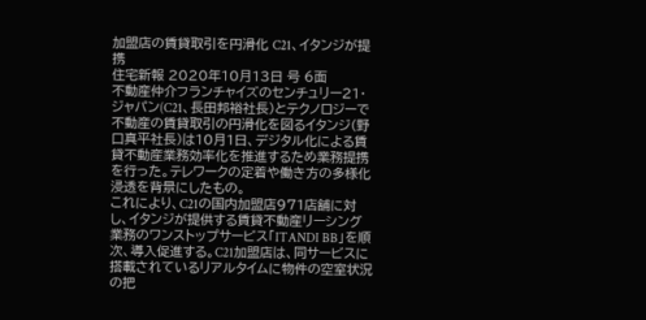加盟店の賃貸取引を円滑化 C21、イタンジが提携
住宅新報 2020年10月13日 号 6面
不動産仲介フランチャイズのセンチュリー21・ジャパン(C21、長田邦裕社長)とテクノロジーで不動産の賃貸取引の円滑化を図るイタンジ(野口真平社長)は10月1日、デジタル化による賃貸不動産業務効率化を推進するため業務提携を行った。テレワークの定着や働き方の多様化浸透を背景にしたもの。
これにより、C21の国内加盟店971店舗に対し、イタンジが提供する賃貸不動産リーシング業務のワンストップサービス「ITANDI BB」を順次、導入促進する。C21加盟店は、同サービスに搭載されているリアルタイムに物件の空室状況の把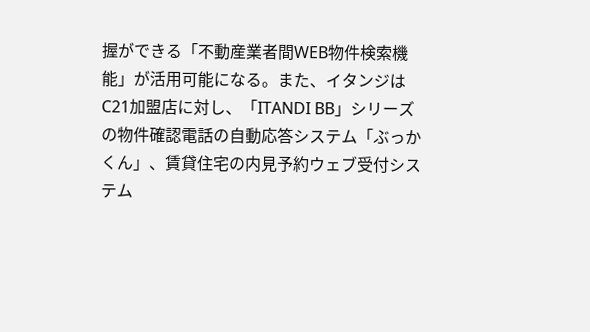握ができる「不動産業者間WEB物件検索機能」が活用可能になる。また、イタンジはC21加盟店に対し、「ITANDI BB」シリーズの物件確認電話の自動応答システム「ぶっかくん」、賃貸住宅の内見予約ウェブ受付システム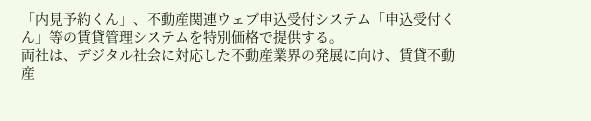「内見予約くん」、不動産関連ウェブ申込受付システム「申込受付くん」等の賃貸管理システムを特別価格で提供する。
両社は、デジタル社会に対応した不動産業界の発展に向け、賃貸不動産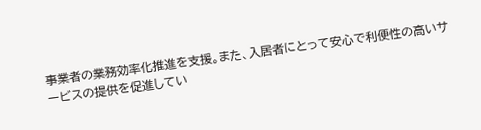事業者の業務効率化推進を支援。また、入居者にとって安心で利便性の高いサービスの提供を促進してい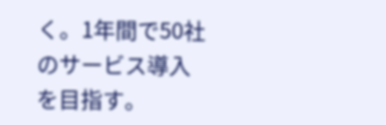く。1年間で50社のサービス導入を目指す。